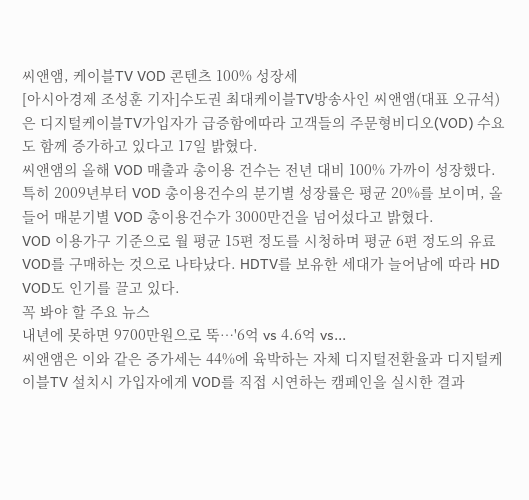씨앤앰, 케이블TV VOD 콘텐츠 100% 성장세
[아시아경제 조성훈 기자]수도권 최대케이블TV방송사인 씨앤앰(대표 오규석)은 디지털케이블TV가입자가 급증함에따라 고객들의 주문형비디오(VOD) 수요도 함께 증가하고 있다고 17일 밝혔다.
씨앤앰의 올해 VOD 매출과 총이용 건수는 전년 대비 100% 가까이 성장했다. 특히 2009년부터 VOD 총이용건수의 분기별 성장률은 평균 20%를 보이며, 올들어 매분기별 VOD 총이용건수가 3000만건을 넘어섰다고 밝혔다.
VOD 이용가구 기준으로 월 평균 15편 정도를 시청하며 평균 6편 정도의 유료VOD를 구매하는 것으로 나타났다. HDTV를 보유한 세대가 늘어남에 따라 HD VOD도 인기를 끌고 있다.
꼭 봐야 할 주요 뉴스
내년에 못하면 9700만원으로 뚝…'6억 vs 4.6억 vs...
씨앤앰은 이와 같은 증가세는 44%에 육박하는 자체 디지털전환율과 디지털케이블TV 설치시 가입자에게 VOD를 직접 시연하는 캠페인을 실시한 결과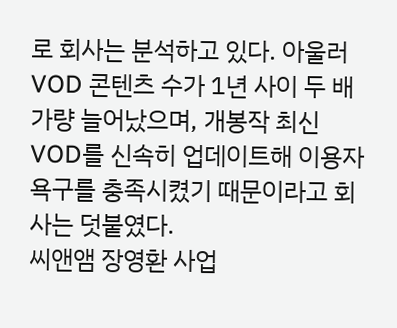로 회사는 분석하고 있다. 아울러 VOD 콘텐츠 수가 1년 사이 두 배가량 늘어났으며, 개봉작 최신 VOD를 신속히 업데이트해 이용자 욕구를 충족시켰기 때문이라고 회사는 덧붙였다.
씨앤앰 장영환 사업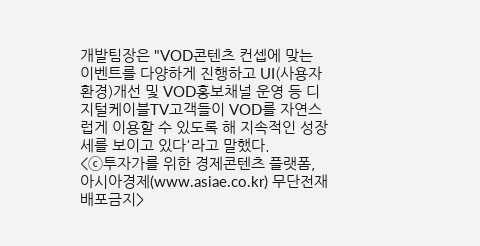개발팀장은 "VOD콘텐츠 컨셉에 맞는 이벤트를 다양하게 진행하고 UI(사용자 환경)개선 및 VOD홍보채널 운영 등 디지털케이블TV고객들이 VOD를 자연스럽게 이용할 수 있도록 해 지속적인 성장세를 보이고 있다'라고 말했다.
<ⓒ투자가를 위한 경제콘텐츠 플랫폼, 아시아경제(www.asiae.co.kr) 무단전재 배포금지>